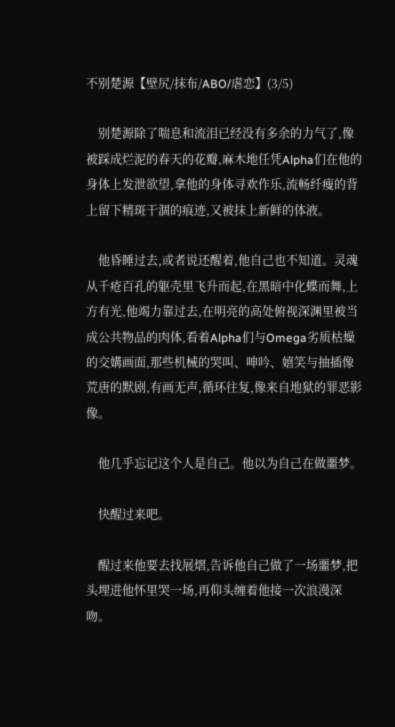不别楚源【壁尻/抹布/ABO/虐恋】(3/5)

    别楚源除了喘息和流泪已经没有多余的力气了,像被踩成烂泥的春天的花瓣,麻木地任凭Alpha们在他的身体上发泄欲望,拿他的身体寻欢作乐,流畅纤瘦的背上留下精斑干涸的痕迹,又被抹上新鲜的体液。

    他昏睡过去,或者说还醒着,他自己也不知道。灵魂从千疮百孔的躯壳里飞升而起,在黑暗中化蝶而舞,上方有光,他竭力靠过去,在明亮的高处俯视深渊里被当成公共物品的肉体,看着Alpha们与Omega劣质枯燥的交媾画面,那些机械的哭叫、呻吟、嬉笑与抽插像荒唐的默剧,有画无声,循环往复,像来自地狱的罪恶影像。

    他几乎忘记这个人是自己。他以为自己在做噩梦。

    快醒过来吧。

    醒过来他要去找展熠,告诉他自己做了一场噩梦,把头埋进他怀里哭一场,再仰头缠着他接一次浪漫深吻。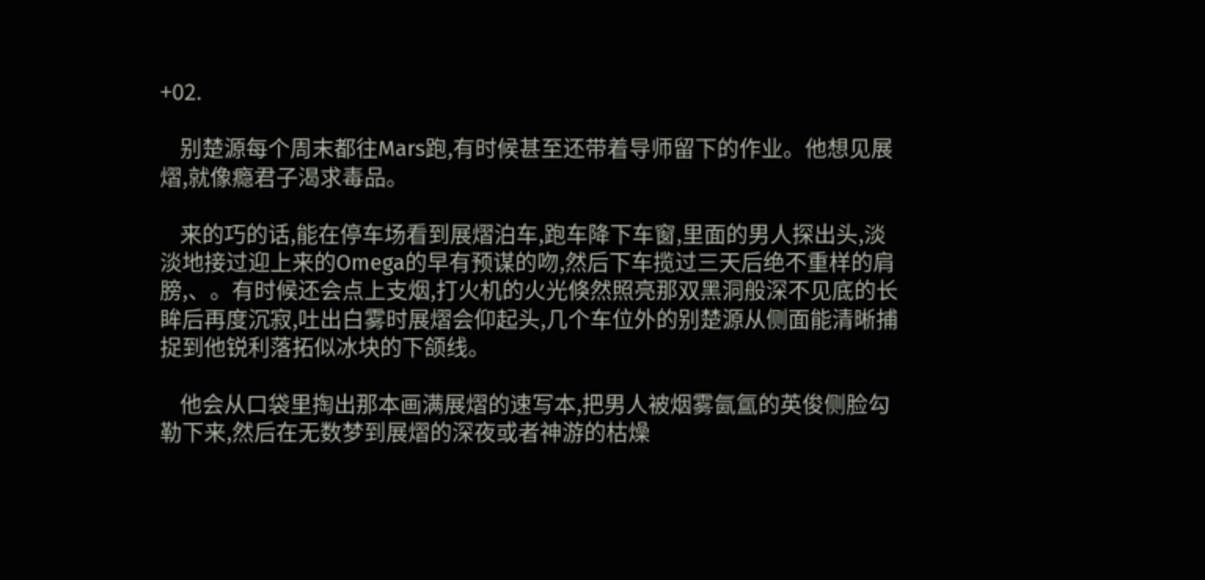+02.

    别楚源每个周末都往Mars跑,有时候甚至还带着导师留下的作业。他想见展熠,就像瘾君子渴求毒品。

    来的巧的话,能在停车场看到展熠泊车,跑车降下车窗,里面的男人探出头,淡淡地接过迎上来的Omega的早有预谋的吻,然后下车揽过三天后绝不重样的肩膀,、。有时候还会点上支烟,打火机的火光倏然照亮那双黑洞般深不见底的长眸后再度沉寂,吐出白雾时展熠会仰起头,几个车位外的别楚源从侧面能清晰捕捉到他锐利落拓似冰块的下颌线。

    他会从口袋里掏出那本画满展熠的速写本,把男人被烟雾氤氲的英俊侧脸勾勒下来,然后在无数梦到展熠的深夜或者神游的枯燥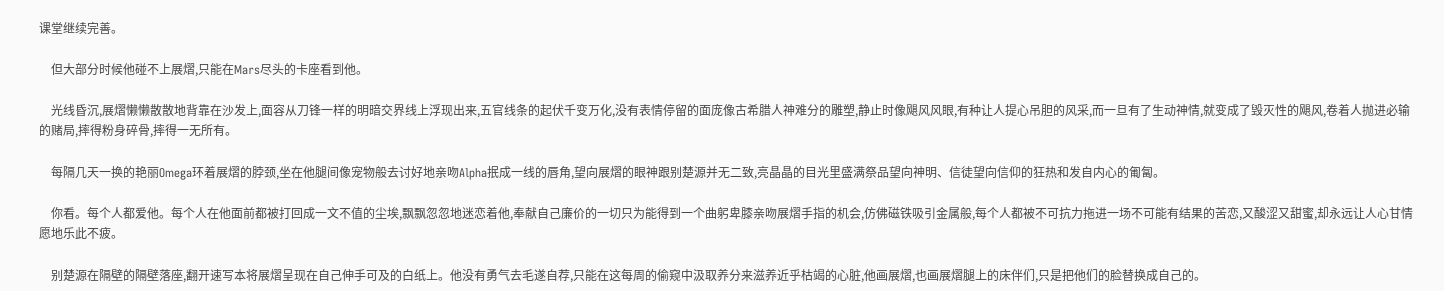课堂继续完善。

    但大部分时候他碰不上展熠,只能在Mars尽头的卡座看到他。

    光线昏沉,展熠懒懒散散地背靠在沙发上,面容从刀锋一样的明暗交界线上浮现出来,五官线条的起伏千变万化,没有表情停留的面庞像古希腊人神难分的雕塑,静止时像飓风风眼,有种让人提心吊胆的风采,而一旦有了生动神情,就变成了毁灭性的飓风,卷着人抛进必输的赌局,摔得粉身碎骨,摔得一无所有。

    每隔几天一换的艳丽Omega环着展熠的脖颈,坐在他腿间像宠物般去讨好地亲吻Alpha抿成一线的唇角,望向展熠的眼神跟别楚源并无二致,亮晶晶的目光里盛满祭品望向神明、信徒望向信仰的狂热和发自内心的匍匐。

    你看。每个人都爱他。每个人在他面前都被打回成一文不值的尘埃,飘飘忽忽地迷恋着他,奉献自己廉价的一切只为能得到一个曲躬卑膝亲吻展熠手指的机会,仿佛磁铁吸引金属般,每个人都被不可抗力拖进一场不可能有结果的苦恋,又酸涩又甜蜜,却永远让人心甘情愿地乐此不疲。

    别楚源在隔壁的隔壁落座,翻开速写本将展熠呈现在自己伸手可及的白纸上。他没有勇气去毛遂自荐,只能在这每周的偷窥中汲取养分来滋养近乎枯竭的心脏,他画展熠,也画展熠腿上的床伴们,只是把他们的脸替换成自己的。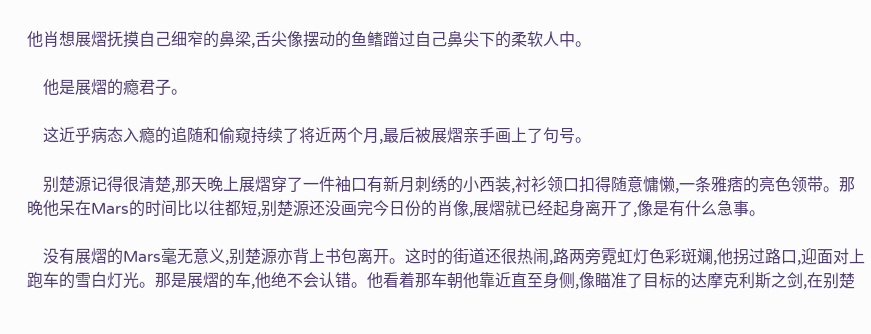他肖想展熠抚摸自己细窄的鼻梁,舌尖像摆动的鱼鳍蹭过自己鼻尖下的柔软人中。

    他是展熠的瘾君子。

    这近乎病态入瘾的追随和偷窥持续了将近两个月,最后被展熠亲手画上了句号。

    别楚源记得很清楚,那天晚上展熠穿了一件袖口有新月刺绣的小西装,衬衫领口扣得随意慵懒,一条雅痞的亮色领带。那晚他呆在Mars的时间比以往都短,别楚源还没画完今日份的肖像,展熠就已经起身离开了,像是有什么急事。

    没有展熠的Mars毫无意义,别楚源亦背上书包离开。这时的街道还很热闹,路两旁霓虹灯色彩斑斓,他拐过路口,迎面对上跑车的雪白灯光。那是展熠的车,他绝不会认错。他看着那车朝他靠近直至身侧,像瞄准了目标的达摩克利斯之剑,在别楚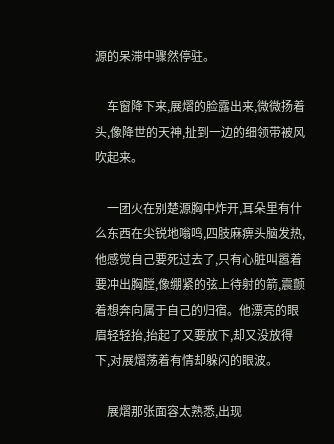源的呆滞中骤然停驻。

    车窗降下来,展熠的脸露出来,微微扬着头,像降世的天神,扯到一边的细领带被风吹起来。

    一团火在别楚源胸中炸开,耳朵里有什么东西在尖锐地嗡鸣,四肢麻痹头脑发热,他感觉自己要死过去了,只有心脏叫嚣着要冲出胸膛,像绷紧的弦上待射的箭,震颤着想奔向属于自己的归宿。他漂亮的眼眉轻轻抬,抬起了又要放下,却又没放得下,对展熠荡着有情却躲闪的眼波。

    展熠那张面容太熟悉,出现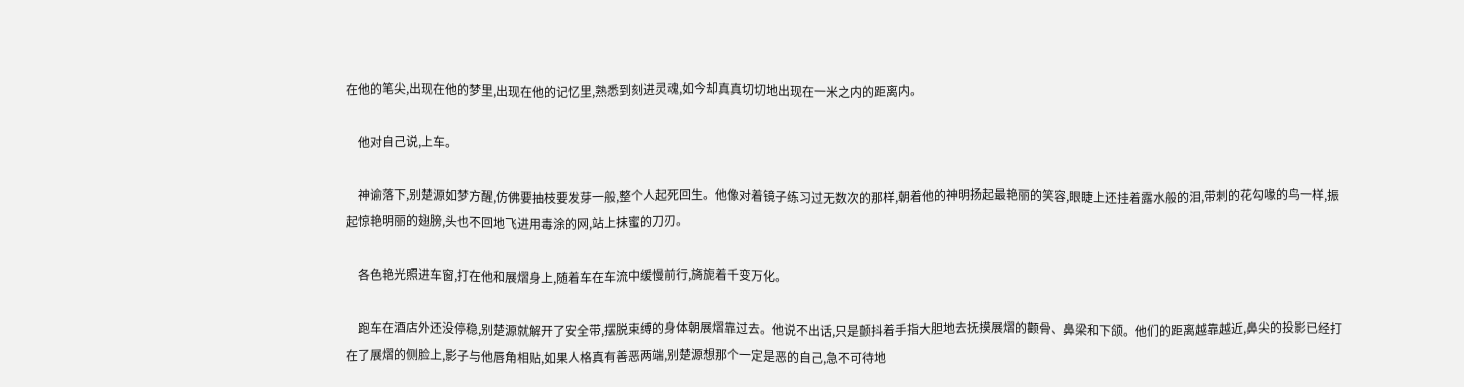在他的笔尖,出现在他的梦里,出现在他的记忆里,熟悉到刻进灵魂,如今却真真切切地出现在一米之内的距离内。

    他对自己说,上车。

    神谕落下,别楚源如梦方醒,仿佛要抽枝要发芽一般,整个人起死回生。他像对着镜子练习过无数次的那样,朝着他的神明扬起最艳丽的笑容,眼睫上还挂着露水般的泪,带刺的花勾喙的鸟一样,振起惊艳明丽的翅膀,头也不回地飞进用毒涂的网,站上抹蜜的刀刃。

    各色艳光照进车窗,打在他和展熠身上,随着车在车流中缓慢前行,旖旎着千变万化。

    跑车在酒店外还没停稳,别楚源就解开了安全带,摆脱束缚的身体朝展熠靠过去。他说不出话,只是颤抖着手指大胆地去抚摸展熠的颧骨、鼻梁和下颌。他们的距离越靠越近,鼻尖的投影已经打在了展熠的侧脸上,影子与他唇角相贴,如果人格真有善恶两端,别楚源想那个一定是恶的自己,急不可待地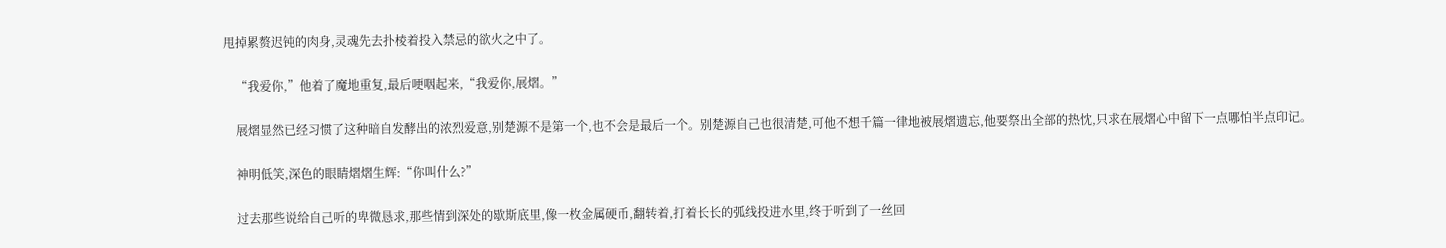甩掉累赘迟钝的肉身,灵魂先去扑棱着投入禁忌的欲火之中了。

    “我爱你,”他着了魔地重复,最后哽咽起来,“我爱你,展熠。”

    展熠显然已经习惯了这种暗自发酵出的浓烈爱意,别楚源不是第一个,也不会是最后一个。别楚源自己也很清楚,可他不想千篇一律地被展熠遗忘,他要祭出全部的热忱,只求在展熠心中留下一点哪怕半点印记。

    神明低笑,深色的眼睛熠熠生辉:“你叫什么?”

    过去那些说给自己听的卑微恳求,那些情到深处的歇斯底里,像一枚金属硬币,翻转着,打着长长的弧线投进水里,终于听到了一丝回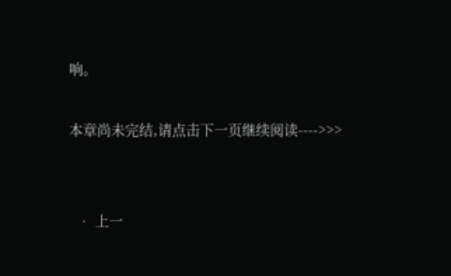响。

本章尚未完结,请点击下一页继续阅读---->>>


  • 上一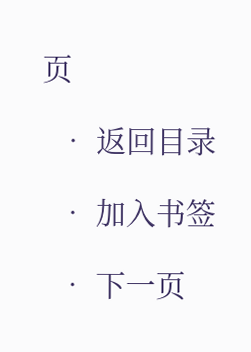页

  • 返回目录

  • 加入书签

  • 下一页